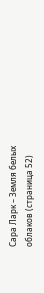Сара Ларк – Земля белых облаков (страница 52)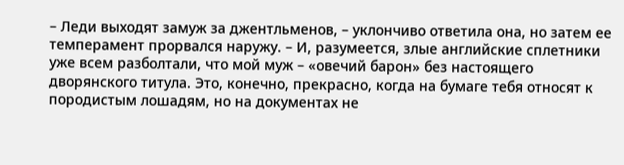– Леди выходят замуж за джентльменов, – уклончиво ответила она, но затем ее темперамент прорвался наружу. – И, разумеется, злые английские сплетники уже всем разболтали, что мой муж – «овечий барон» без настоящего дворянского титула. Это, конечно, прекрасно, когда на бумаге тебя относят к породистым лошадям, но на документах не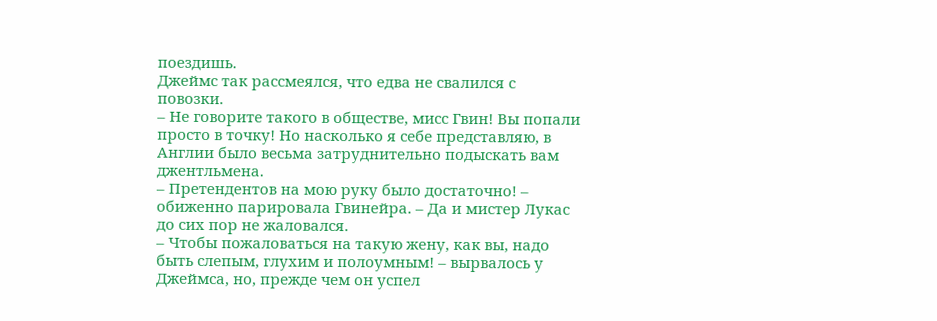поездишь.
Джеймс так рассмеялся, что едва не свалился с повозки.
– Не говорите такого в обществе, мисс Гвин! Вы попали просто в точку! Но насколько я себе представляю, в Англии было весьма затруднительно подыскать вам джентльмена.
– Претендентов на мою руку было достаточно! – обиженно парировала Гвинейра. – Да и мистер Лукас до сих пор не жаловался.
– Чтобы пожаловаться на такую жену, как вы, надо быть слепым, глухим и полоумным! – вырвалось у Джеймса, но, прежде чем он успел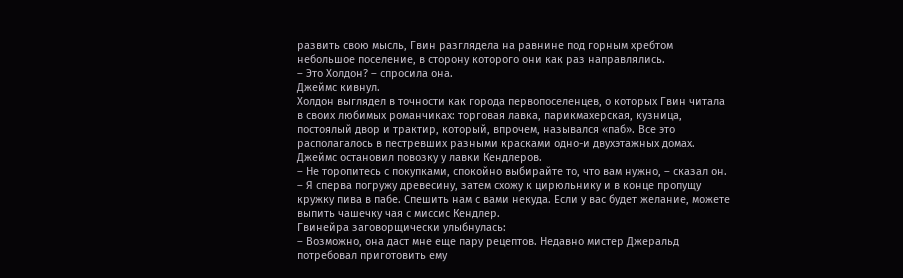развить свою мысль, Гвин разглядела на равнине под горным хребтом небольшое поселение, в сторону которого они как раз направлялись.
– Это Холдон? – спросила она.
Джеймс кивнул.
Холдон выглядел в точности как города первопоселенцев, о которых Гвин читала в своих любимых романчиках: торговая лавка, парикмахерская, кузница, постоялый двор и трактир, который, впрочем, назывался «паб». Все это располагалось в пестревших разными красками одно-и двухэтажных домах.
Джеймс остановил повозку у лавки Кендлеров.
– Не торопитесь с покупками, спокойно выбирайте то, что вам нужно, – сказал он. – Я сперва погружу древесину, затем схожу к цирюльнику и в конце пропущу кружку пива в пабе. Спешить нам с вами некуда. Если у вас будет желание, можете выпить чашечку чая с миссис Кендлер.
Гвинейра заговорщически улыбнулась:
– Возможно, она даст мне еще пару рецептов. Недавно мистер Джеральд потребовал приготовить ему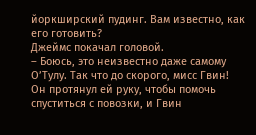йоркширский пудинг. Вам известно, как его готовить?
Джеймс покачал головой.
– Боюсь, это неизвестно даже самому О’Тулу. Так что до скорого, мисс Гвин!
Он протянул ей руку, чтобы помочь спуститься с повозки, и Гвин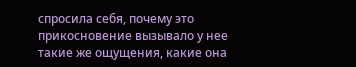спросила себя, почему это прикосновение вызывало у нее такие же ощущения, какие она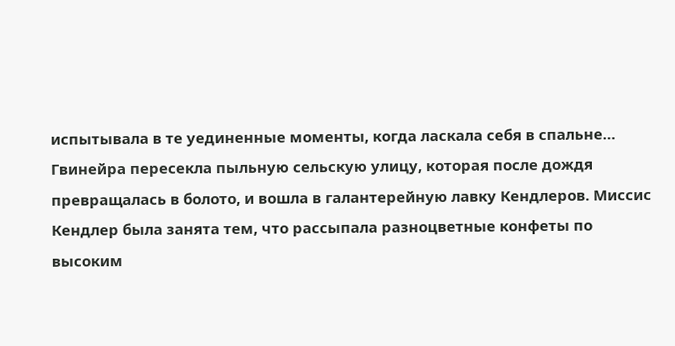испытывала в те уединенные моменты, когда ласкала себя в спальне…
Гвинейра пересекла пыльную сельскую улицу, которая после дождя превращалась в болото, и вошла в галантерейную лавку Кендлеров. Миссис Кендлер была занята тем, что рассыпала разноцветные конфеты по высоким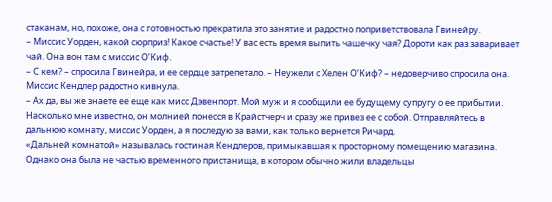стаканам, но, похоже, она с готовностью прекратила это занятие и радостно поприветствовала Гвинейру.
– Миссис Уорден, какой сюрприз! Какое счастье! У вас есть время выпить чашечку чая? Дороти как раз заваривает чай. Она вон там с миссис О’Киф.
– С кем? – спросила Гвинейра, и ее сердце затрепетало. – Неужели с Хелен О’Киф? – недоверчиво спросила она.
Миссис Кендлер радостно кивнула.
– Ах да, вы же знаете ее еще как мисс Дэвенпорт. Мой муж и я сообщили ее будущему супругу о ее прибытии. Насколько мне известно, он молнией понесся в Крайстчерч и сразу же привез ее с собой. Отправляйтесь в дальнюю комнату, миссис Уорден, а я последую за вами, как только вернется Ричард.
«Дальней комнатой» называлась гостиная Кендлеров, примыкавшая к просторному помещению магазина. Однако она была не частью временного пристанища, в котором обычно жили владельцы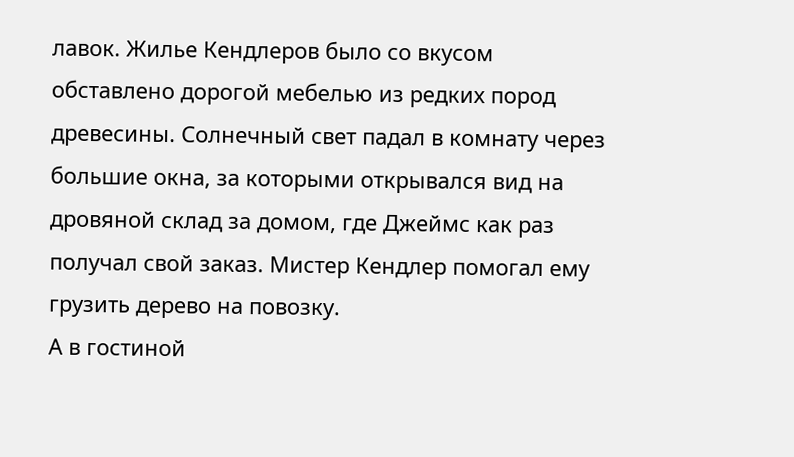лавок. Жилье Кендлеров было со вкусом обставлено дорогой мебелью из редких пород древесины. Солнечный свет падал в комнату через большие окна, за которыми открывался вид на дровяной склад за домом, где Джеймс как раз получал свой заказ. Мистер Кендлер помогал ему грузить дерево на повозку.
А в гостиной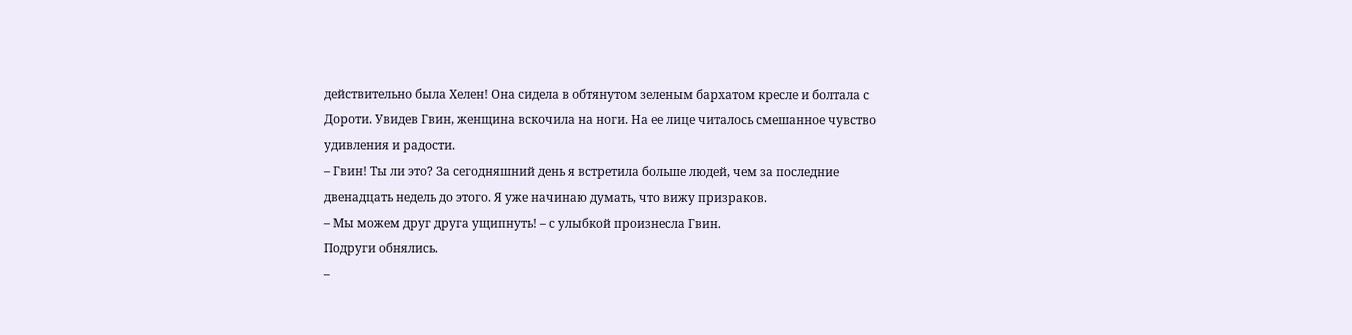действительно была Хелен! Она сидела в обтянутом зеленым бархатом кресле и болтала с Дороти. Увидев Гвин, женщина вскочила на ноги. На ее лице читалось смешанное чувство удивления и радости.
– Гвин! Ты ли это? За сегодняшний день я встретила больше людей, чем за последние двенадцать недель до этого. Я уже начинаю думать, что вижу призраков.
– Мы можем друг друга ущипнуть! – с улыбкой произнесла Гвин.
Подруги обнялись.
–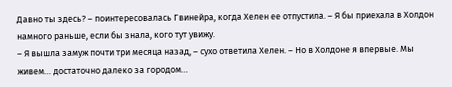Давно ты здесь? – поинтересовалась Гвинейра, когда Хелен ее отпустила. – Я бы приехала в Холдон намного раньше, если бы знала, кого тут увижу.
– Я вышла замуж почти три месяца назад, – сухо ответила Хелен. – Но в Холдоне я впервые. Мы живем… достаточно далеко за городом…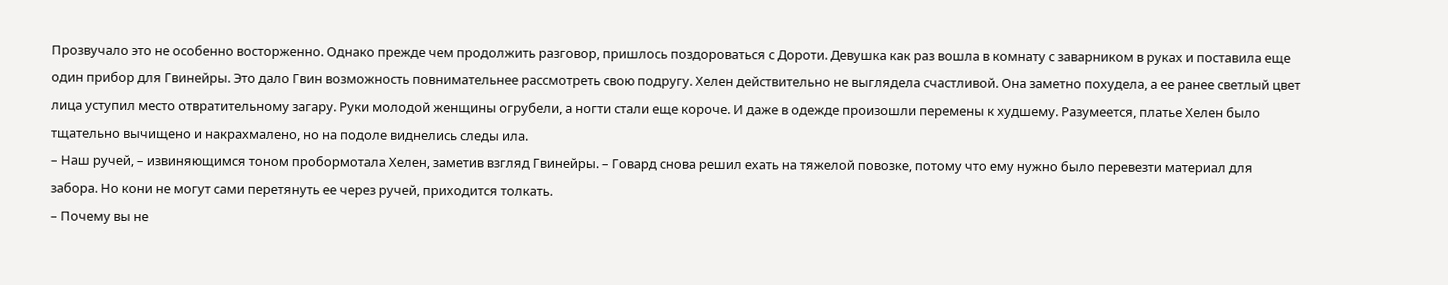Прозвучало это не особенно восторженно. Однако прежде чем продолжить разговор, пришлось поздороваться с Дороти. Девушка как раз вошла в комнату с заварником в руках и поставила еще один прибор для Гвинейры. Это дало Гвин возможность повнимательнее рассмотреть свою подругу. Хелен действительно не выглядела счастливой. Она заметно похудела, а ее ранее светлый цвет лица уступил место отвратительному загару. Руки молодой женщины огрубели, а ногти стали еще короче. И даже в одежде произошли перемены к худшему. Разумеется, платье Хелен было тщательно вычищено и накрахмалено, но на подоле виднелись следы ила.
– Наш ручей, – извиняющимся тоном пробормотала Хелен, заметив взгляд Гвинейры. – Говард снова решил ехать на тяжелой повозке, потому что ему нужно было перевезти материал для забора. Но кони не могут сами перетянуть ее через ручей, приходится толкать.
– Почему вы не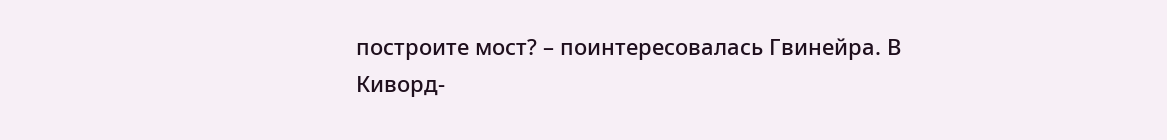построите мост? – поинтересовалась Гвинейра. В Киворд-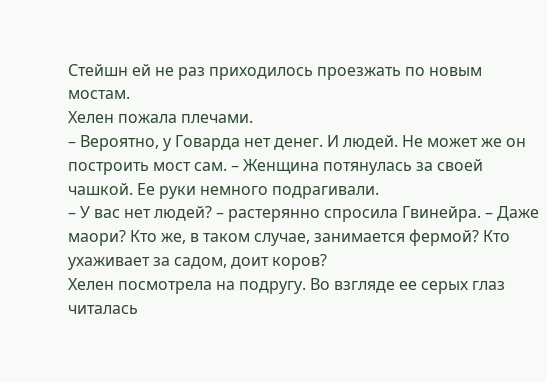Стейшн ей не раз приходилось проезжать по новым мостам.
Хелен пожала плечами.
– Вероятно, у Говарда нет денег. И людей. Не может же он построить мост сам. – Женщина потянулась за своей чашкой. Ее руки немного подрагивали.
– У вас нет людей? – растерянно спросила Гвинейра. – Даже маори? Кто же, в таком случае, занимается фермой? Кто ухаживает за садом, доит коров?
Хелен посмотрела на подругу. Во взгляде ее серых глаз читалась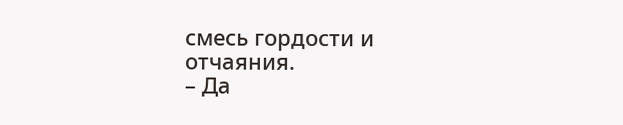смесь гордости и отчаяния.
– Да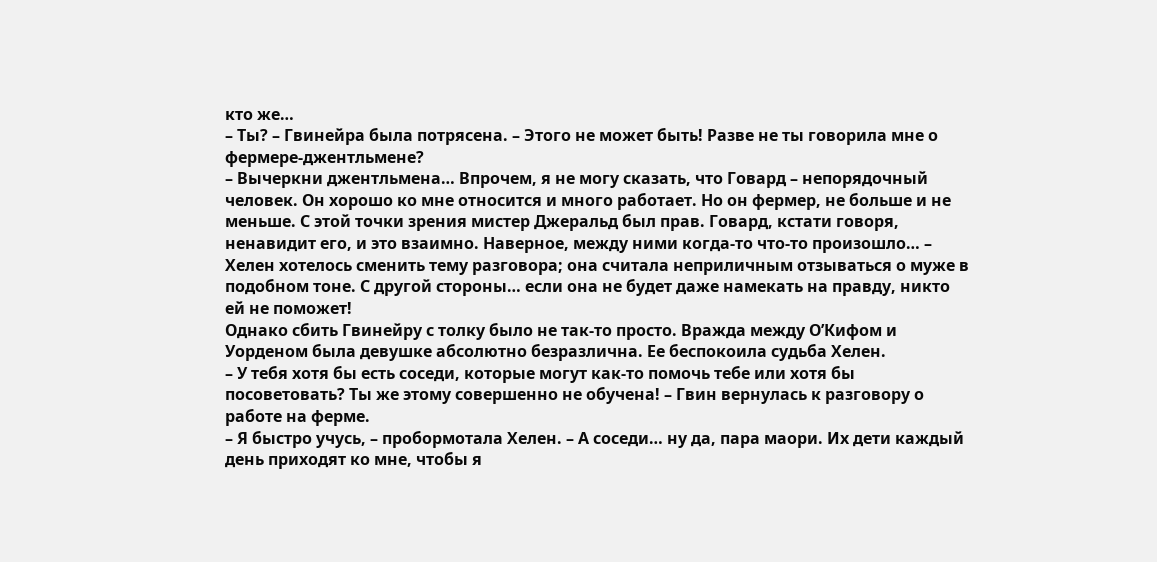кто же…
– Ты? – Гвинейра была потрясена. – Этого не может быть! Разве не ты говорила мне о фермере-джентльмене?
– Вычеркни джентльмена… Впрочем, я не могу сказать, что Говард – непорядочный человек. Он хорошо ко мне относится и много работает. Но он фермер, не больше и не меньше. С этой точки зрения мистер Джеральд был прав. Говард, кстати говоря, ненавидит его, и это взаимно. Наверное, между ними когда-то что-то произошло… – Хелен хотелось сменить тему разговора; она считала неприличным отзываться о муже в подобном тоне. С другой стороны… если она не будет даже намекать на правду, никто ей не поможет!
Однако сбить Гвинейру с толку было не так-то просто. Вражда между О’Кифом и Уорденом была девушке абсолютно безразлична. Ее беспокоила судьба Хелен.
– У тебя хотя бы есть соседи, которые могут как-то помочь тебе или хотя бы посоветовать? Ты же этому совершенно не обучена! – Гвин вернулась к разговору о работе на ферме.
– Я быстро учусь, – пробормотала Хелен. – А соседи… ну да, пара маори. Их дети каждый день приходят ко мне, чтобы я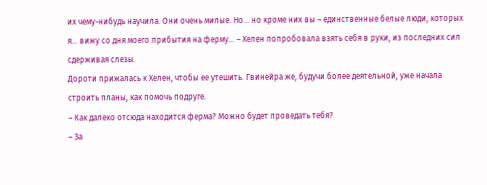их чему-нибудь научила. Они очень милые. Но… но кроме них вы – единственные белые люди, которых я… вижу со дня моего прибытия на ферму… – Хелен попробовала взять себя в руки, из последних сил сдерживая слезы.
Дороти прижалась к Хелен, чтобы ее утешить. Гвинейра же, будучи более деятельной, уже начала строить планы, как помочь подруге.
– Как далеко отсюда находится ферма? Можно будет проведать тебя?
– За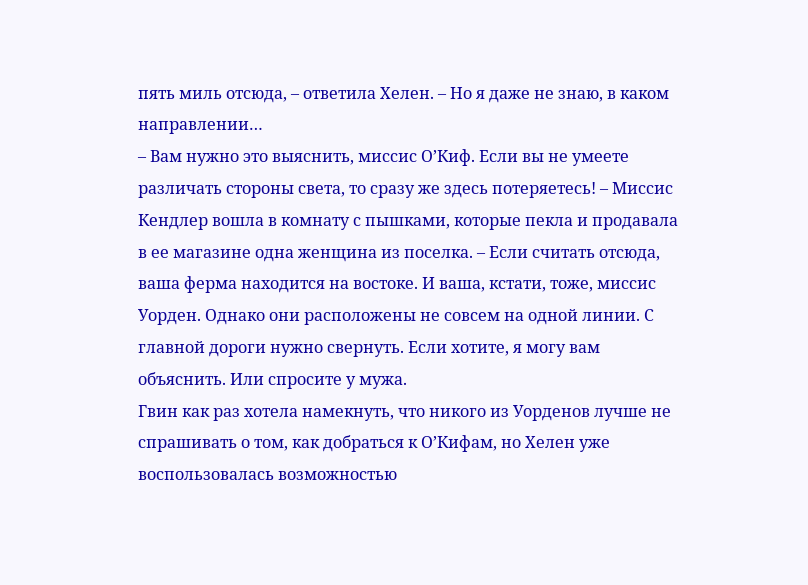пять миль отсюда, – ответила Хелен. – Но я даже не знаю, в каком направлении…
– Вам нужно это выяснить, миссис О’Киф. Если вы не умеете различать стороны света, то сразу же здесь потеряетесь! – Миссис Кендлер вошла в комнату с пышками, которые пекла и продавала в ее магазине одна женщина из поселка. – Если считать отсюда, ваша ферма находится на востоке. И ваша, кстати, тоже, миссис Уорден. Однако они расположены не совсем на одной линии. С главной дороги нужно свернуть. Если хотите, я могу вам объяснить. Или спросите у мужа.
Гвин как раз хотела намекнуть, что никого из Уорденов лучше не спрашивать о том, как добраться к О’Кифам, но Хелен уже воспользовалась возможностью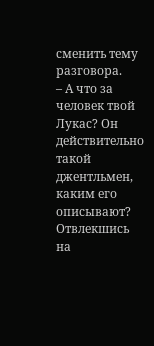сменить тему разговора.
– А что за человек твой Лукас? Он действительно такой джентльмен, каким его описывают?
Отвлекшись на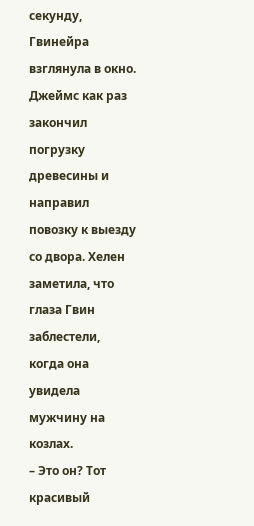секунду, Гвинейра взглянула в окно. Джеймс как раз закончил погрузку древесины и направил повозку к выезду со двора. Хелен заметила, что глаза Гвин заблестели, когда она увидела мужчину на козлах.
– Это он? Тот красивый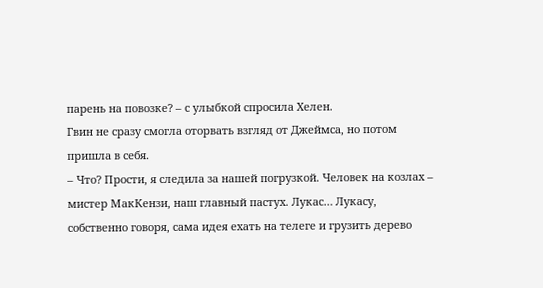парень на повозке? – с улыбкой спросила Хелен.
Гвин не сразу смогла оторвать взгляд от Джеймса, но потом пришла в себя.
– Что? Прости, я следила за нашей погрузкой. Человек на козлах – мистер МакКензи, наш главный пастух. Лукас… Лукасу, собственно говоря, сама идея ехать на телеге и грузить дерево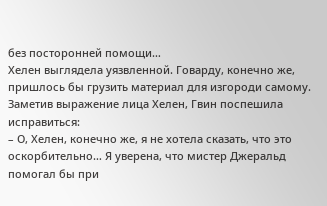без посторонней помощи…
Хелен выглядела уязвленной. Говарду, конечно же, пришлось бы грузить материал для изгороди самому.
Заметив выражение лица Хелен, Гвин поспешила исправиться:
– О, Хелен, конечно же, я не хотела сказать, что это оскорбительно… Я уверена, что мистер Джеральд помогал бы при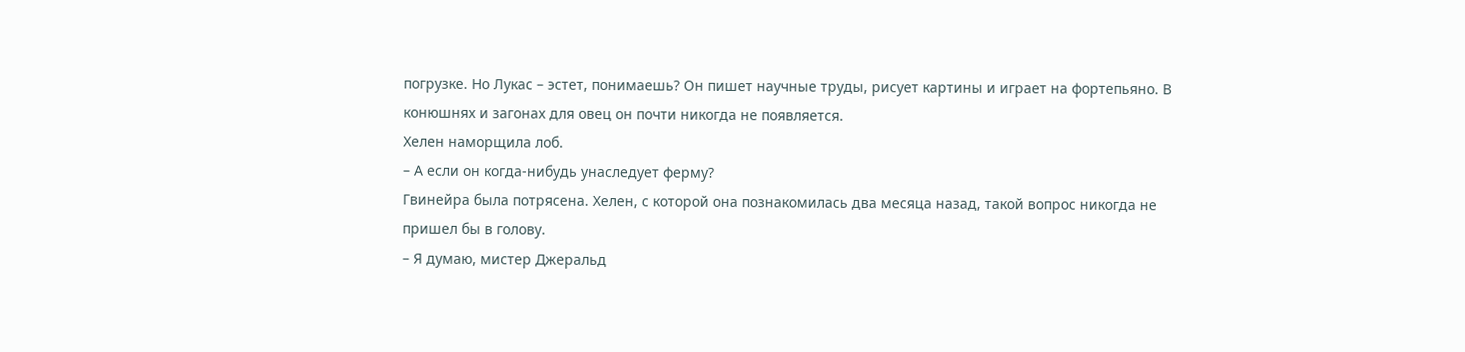погрузке. Но Лукас – эстет, понимаешь? Он пишет научные труды, рисует картины и играет на фортепьяно. В конюшнях и загонах для овец он почти никогда не появляется.
Хелен наморщила лоб.
– А если он когда-нибудь унаследует ферму?
Гвинейра была потрясена. Хелен, с которой она познакомилась два месяца назад, такой вопрос никогда не пришел бы в голову.
– Я думаю, мистер Джеральд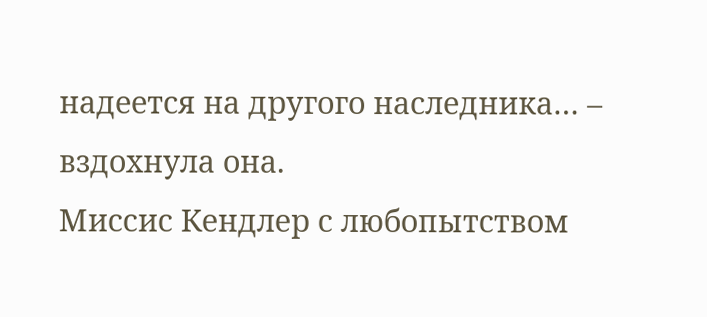надеется на другого наследника… – вздохнула она.
Миссис Кендлер с любопытством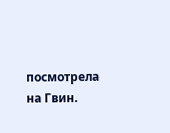посмотрела на Гвин.